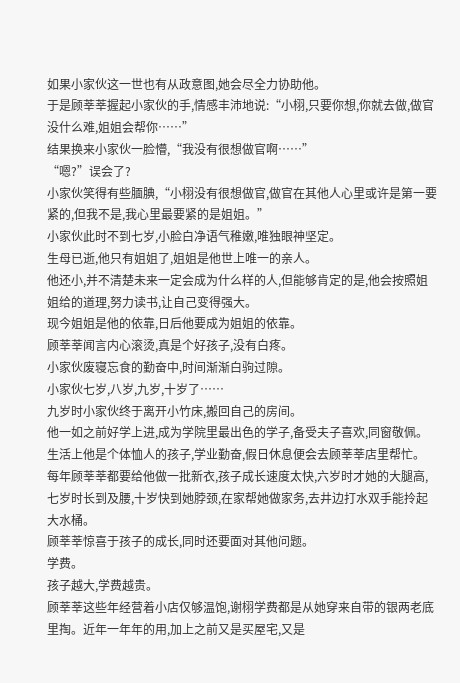如果小家伙这一世也有从政意图,她会尽全力协助他。
于是顾莘莘握起小家伙的手,情感丰沛地说:“小栩,只要你想,你就去做,做官没什么难,姐姐会帮你……”
结果换来小家伙一脸懵,“我没有很想做官啊……”
“嗯?”误会了?
小家伙笑得有些腼腆,“小栩没有很想做官,做官在其他人心里或许是第一要紧的,但我不是,我心里最要紧的是姐姐。”
小家伙此时不到七岁,小脸白净语气稚嫩,唯独眼神坚定。
生母已逝,他只有姐姐了,姐姐是他世上唯一的亲人。
他还小,并不清楚未来一定会成为什么样的人,但能够肯定的是,他会按照姐姐给的道理,努力读书,让自己变得强大。
现今姐姐是他的依靠,日后他要成为姐姐的依靠。
顾莘莘闻言内心滚烫,真是个好孩子,没有白疼。
小家伙废寝忘食的勤奋中,时间渐渐白驹过隙。
小家伙七岁,八岁,九岁,十岁了……
九岁时小家伙终于离开小竹床,搬回自己的房间。
他一如之前好学上进,成为学院里最出色的学子,备受夫子喜欢,同窗敬佩。
生活上他是个体恤人的孩子,学业勤奋,假日休息便会去顾莘莘店里帮忙。
每年顾莘莘都要给他做一批新衣,孩子成长速度太快,六岁时才她的大腿高,七岁时长到及腰,十岁快到她脖颈,在家帮她做家务,去井边打水双手能拎起大水桶。
顾莘莘惊喜于孩子的成长,同时还要面对其他问题。
学费。
孩子越大,学费越贵。
顾莘莘这些年经营着小店仅够温饱,谢栩学费都是从她穿来自带的银两老底里掏。近年一年年的用,加上之前又是买屋宅,又是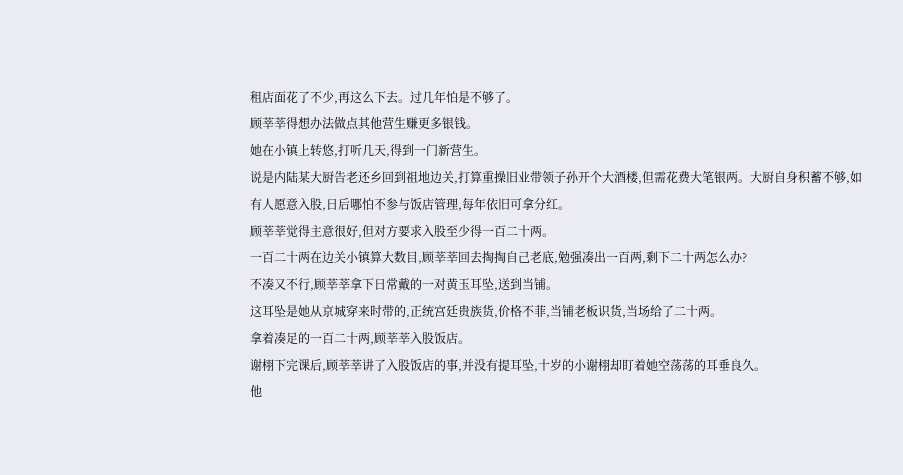租店面花了不少,再这么下去。过几年怕是不够了。
顾莘莘得想办法做点其他营生赚更多银钱。
她在小镇上转悠,打听几天,得到一门新营生。
说是内陆某大厨告老还乡回到祖地边关,打算重操旧业带领子孙开个大酒楼,但需花费大笔银两。大厨自身积蓄不够,如有人愿意入股,日后哪怕不参与饭店管理,每年依旧可拿分红。
顾莘莘觉得主意很好,但对方要求入股至少得一百二十两。
一百二十两在边关小镇算大数目,顾莘莘回去掏掏自己老底,勉强凑出一百两,剩下二十两怎么办?
不凑又不行,顾莘莘拿下日常戴的一对黄玉耳坠,送到当铺。
这耳坠是她从京城穿来时带的,正统宫廷贵族货,价格不菲,当铺老板识货,当场给了二十两。
拿着凑足的一百二十两,顾莘莘入股饭店。
谢栩下完课后,顾莘莘讲了入股饭店的事,并没有提耳坠,十岁的小谢栩却盯着她空荡荡的耳垂良久。
他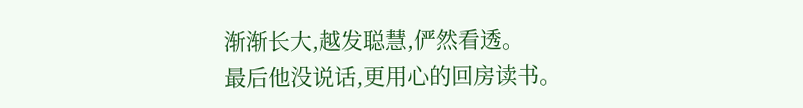渐渐长大,越发聪慧,俨然看透。
最后他没说话,更用心的回房读书。